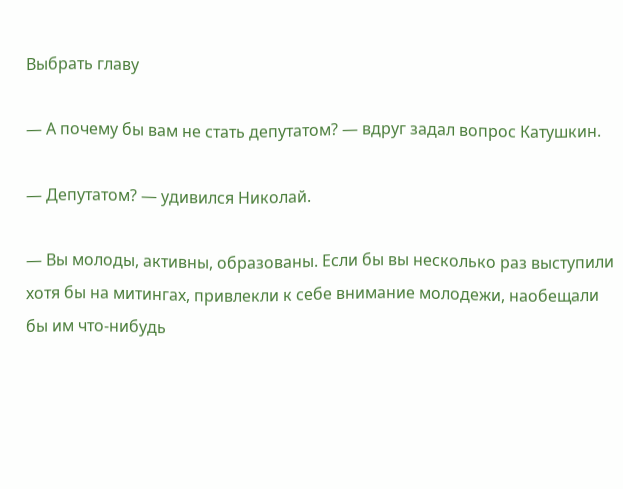Выбрать главу

— А почему бы вам не стать депутатом? — вдруг задал вопрос Катушкин.

— Депутатом? — удивился Николай.

— Вы молоды, активны, образованы. Если бы вы несколько раз выступили хотя бы на митингах, привлекли к себе внимание молодежи, наобещали бы им что-нибудь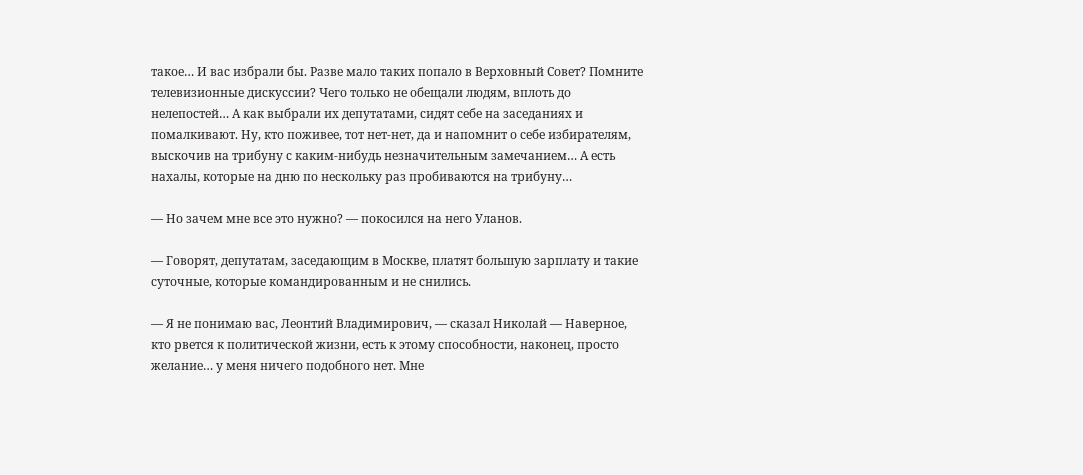такое… И вас избрали бы. Разве мало таких попало в Верховный Совет? Помните телевизионные дискуссии? Чего только не обещали людям, вплоть до нелепостей… А как выбрали их депутатами, сидят себе на заседаниях и помалкивают. Ну, кто поживее, тот нет-нет, да и напомнит о себе избирателям, выскочив на трибуну с каким-нибудь незначительным замечанием… А есть нахалы, которые на дню по нескольку раз пробиваются на трибуну…

— Но зачем мне все это нужно? — покосился на него Уланов.

— Говорят, депутатам, заседающим в Москве, платят большую зарплату и такие суточные, которые командированным и не снились.

— Я не понимаю вас, Леонтий Владимирович, — сказал Николай — Наверное, кто рвется к политической жизни, есть к этому способности, наконец, просто желание… у меня ничего подобного нет. Мне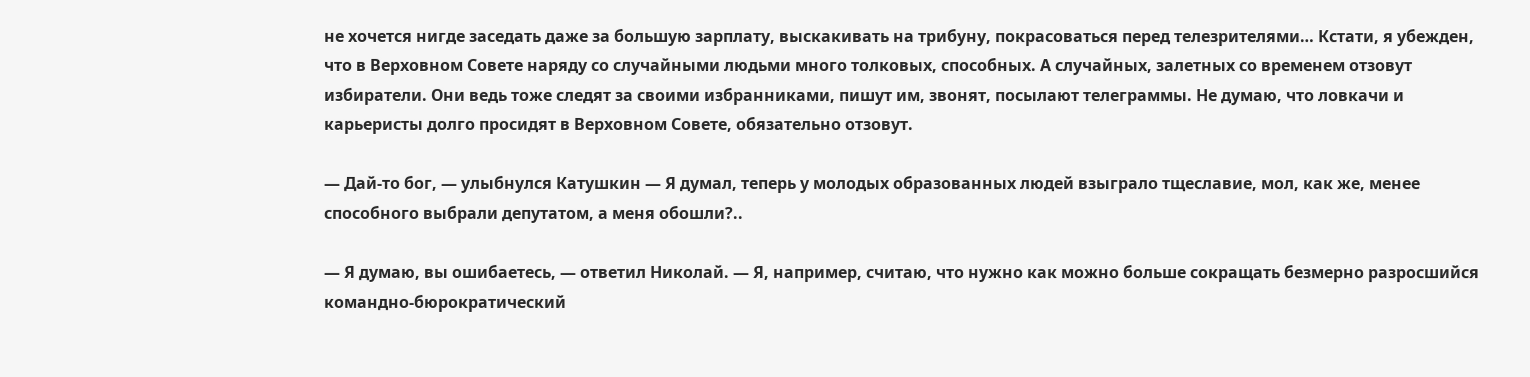не хочется нигде заседать даже за большую зарплату, выскакивать на трибуну, покрасоваться перед телезрителями… Кстати, я убежден, что в Верховном Совете наряду со случайными людьми много толковых, способных. А случайных, залетных со временем отзовут избиратели. Они ведь тоже следят за своими избранниками, пишут им, звонят, посылают телеграммы. Не думаю, что ловкачи и карьеристы долго просидят в Верховном Совете, обязательно отзовут.

— Дай-то бог, — улыбнулся Катушкин — Я думал, теперь у молодых образованных людей взыграло тщеславие, мол, как же, менее способного выбрали депутатом, а меня обошли?..

— Я думаю, вы ошибаетесь, — ответил Николай. — Я, например, считаю, что нужно как можно больше сокращать безмерно разросшийся командно-бюрократический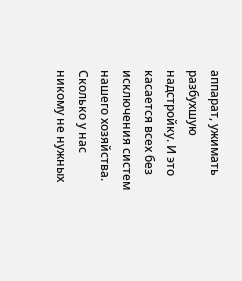аппарат, ужимать разбухшую надстройку. И это касается всех без исключения систем нашего хозяйства. Сколько у нас никому не нужных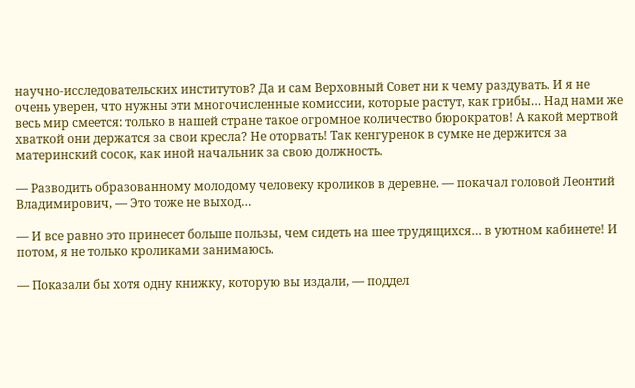научно-исследовательских институтов? Да и сам Верховный Совет ни к чему раздувать. И я не очень уверен, что нужны эти многочисленные комиссии, которые растут, как грибы… Над нами же весь мир смеется: только в нашей стране такое огромное количество бюрократов! А какой мертвой хваткой они держатся за свои кресла? Не оторвать! Так кенгуренок в сумке не держится за материнский сосок, как иной начальник за свою должность.

— Разводить образованному молодому человеку кроликов в деревне. — покачал головой Леонтий Владимирович, — Это тоже не выход…

— И все равно это принесет больше пользы, чем сидеть на шее трудящихся… в уютном кабинете! И потом, я не только кроликами занимаюсь.

— Показали бы хотя одну книжку, которую вы издали, — поддел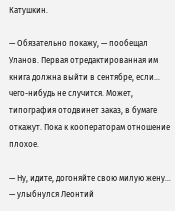Катушкин.

— Обязательно покажу, — пообещал Уланов. Первая отредактированная им книга должна выйти в сентябре, если… чего-нибудь не случится. Может, типография отодвинет заказ, в бумаге откажут. Пока к кооператорам отношение плохое.

— Ну, идите, догоняйте свою милую жену… — улыбнулся Леонтий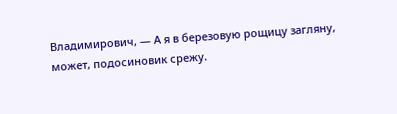Владимирович, — А я в березовую рощицу загляну, может, подосиновик срежу.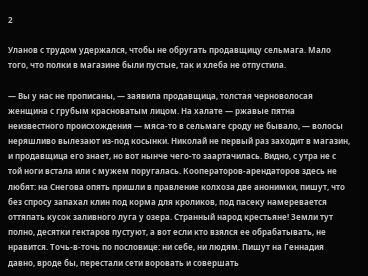2

Уланов с трудом удержался, чтобы не обругать продавщицу сельмага. Мало того, что полки в магазине были пустые, так и хлеба не отпустила.

— Вы у нас не прописаны, — заявила продавщица, толстая черноволосая женщина с грубым красноватым лицом. На халате — ржавые пятна неизвестного происхождения — мяса-то в сельмаге сроду не бывало, — волосы неряшливо вылезают из-под косынки. Николай не первый раз заходит в магазин, и продавщица его знает, но вот нынче чего-то заартачилась. Видно, с утра не с той ноги встала или с мужем поругалась. Кооператоров-арендаторов здесь не любят: на Снегова опять пришли в правление колхоза две анонимки, пишут, что без спросу запахал клин под корма для кроликов, под пасеку намеревается оттяпать кусок заливного луга у озера. Странный народ крестьяне! Земли тут полно, десятки гектаров пустуют, а вот если кто взялся ее обрабатывать, не нравится. Точь-в-точь по пословице: ни себе, ни людям. Пишут на Геннадия давно, вроде бы, перестали сети воровать и совершать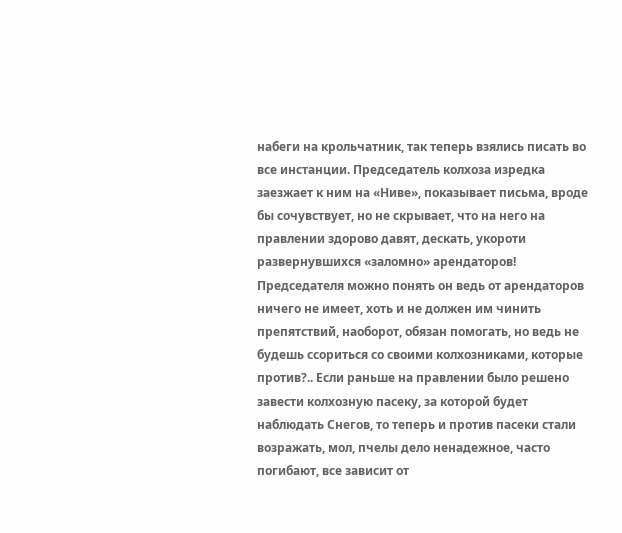набеги на крольчатник, так теперь взялись писать во все инстанции. Председатель колхоза изредка заезжает к ним на «Ниве», показывает письма, вроде бы сочувствует, но не скрывает, что на него на правлении здорово давят, дескать, укороти развернувшихся «заломно» арендаторов! Председателя можно понять он ведь от арендаторов ничего не имеет, хоть и не должен им чинить препятствий, наоборот, обязан помогать, но ведь не будешь ссориться со своими колхозниками, которые против?.. Если раньше на правлении было решено завести колхозную пасеку, за которой будет наблюдать Снегов, то теперь и против пасеки стали возражать, мол, пчелы дело ненадежное, часто погибают, все зависит от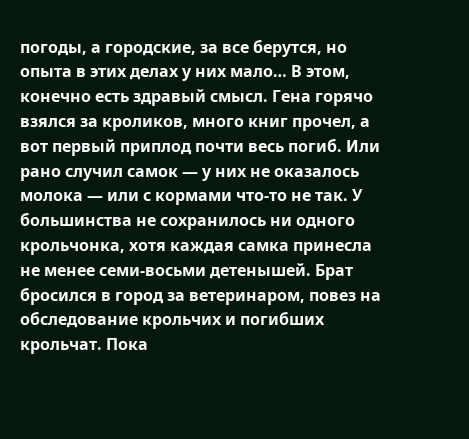погоды, а городские, за все берутся, но опыта в этих делах у них мало… В этом, конечно есть здравый смысл. Гена горячо взялся за кроликов, много книг прочел, а вот первый приплод почти весь погиб. Или рано случил самок — у них не оказалось молока — или с кормами что-то не так. У большинства не сохранилось ни одного крольчонка, хотя каждая самка принесла не менее семи-восьми детенышей. Брат бросился в город за ветеринаром, повез на обследование крольчих и погибших крольчат. Пока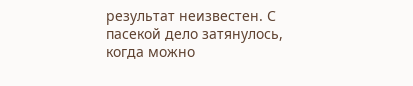результат неизвестен. С пасекой дело затянулось, когда можно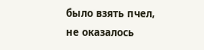было взять пчел, не оказалось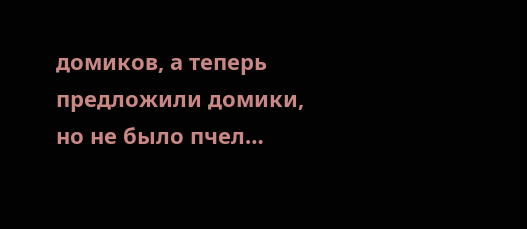домиков, а теперь предложили домики, но не было пчел…